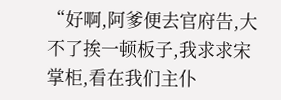“好啊,阿爹便去官府告,大不了挨一顿板子,我求求宋掌柜,看在我们主仆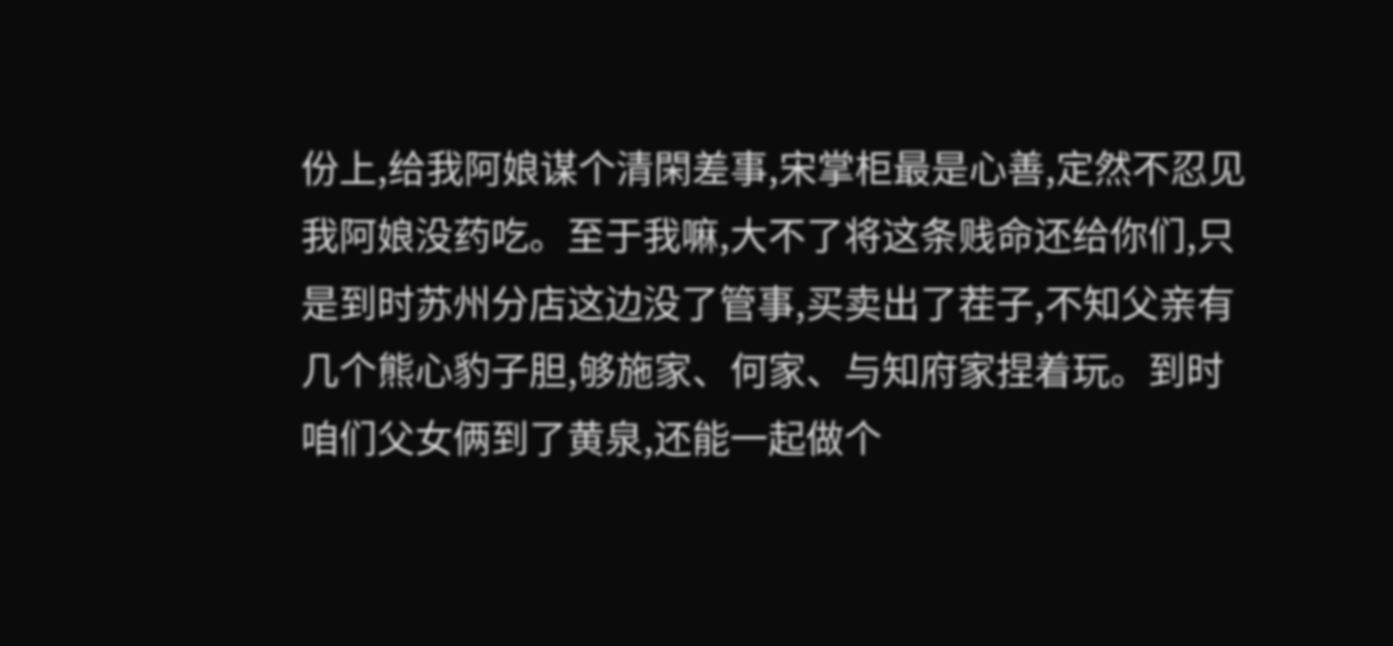份上,给我阿娘谋个清閑差事,宋掌柜最是心善,定然不忍见我阿娘没药吃。至于我嘛,大不了将这条贱命还给你们,只是到时苏州分店这边没了管事,买卖出了茬子,不知父亲有几个熊心豹子胆,够施家、何家、与知府家捏着玩。到时咱们父女俩到了黄泉,还能一起做个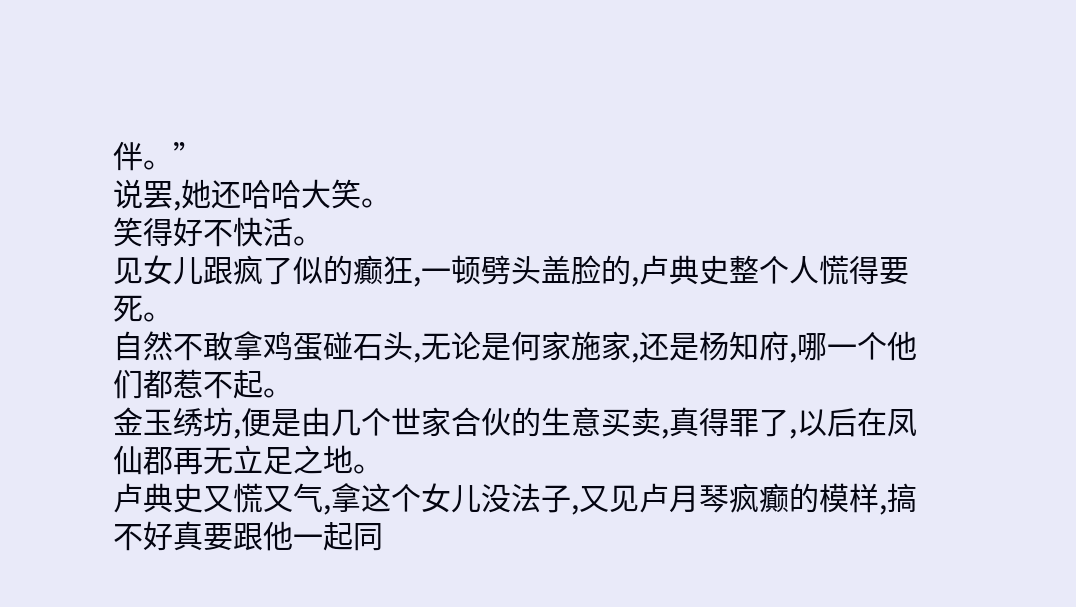伴。”
说罢,她还哈哈大笑。
笑得好不快活。
见女儿跟疯了似的癫狂,一顿劈头盖脸的,卢典史整个人慌得要死。
自然不敢拿鸡蛋碰石头,无论是何家施家,还是杨知府,哪一个他们都惹不起。
金玉绣坊,便是由几个世家合伙的生意买卖,真得罪了,以后在凤仙郡再无立足之地。
卢典史又慌又气,拿这个女儿没法子,又见卢月琴疯癫的模样,搞不好真要跟他一起同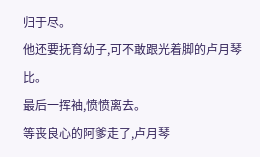归于尽。
他还要抚育幼子,可不敢跟光着脚的卢月琴比。
最后一挥袖,愤愤离去。
等丧良心的阿爹走了,卢月琴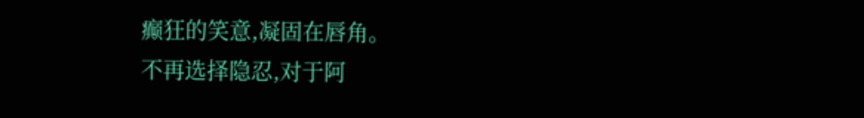癫狂的笑意,凝固在唇角。
不再选择隐忍,对于阿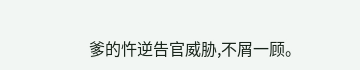爹的忤逆告官威胁,不屑一顾。